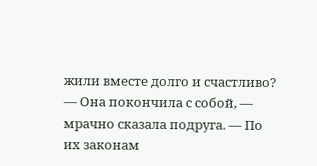жили вместе долго и счастливо?
— Она покончила с собой, — мрачно сказала подруга. — По
их законам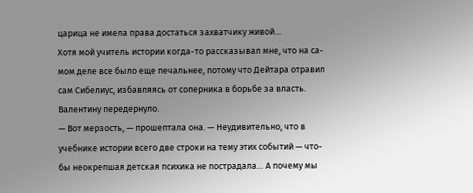царица не имела права достаться захватчику живой…
Хотя мой учитель истории когда-то рассказывал мне, что на са-
мом деле все было еще печальнее, потому что Дейтара отравил
сам Сибелиус, избавляясь от соперника в борьбе за власть.
Валентину передернуло.
— Вот мерзость, — прошептала она. — Неудивительно, что в
учебнике истории всего две строки на тему этих событий — что-
бы неокрепшая детская психика не пострадала… А почему мы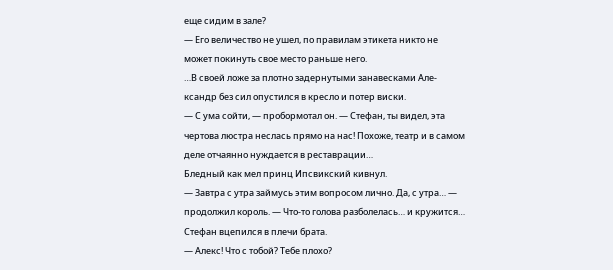еще сидим в зале?
— Его величество не ушел, по правилам этикета никто не
может покинуть свое место раньше него.
…В своей ложе за плотно задернутыми занавесками Але-
ксандр без сил опустился в кресло и потер виски.
— С ума сойти, — пробормотал он. — Стефан, ты видел, эта
чертова люстра неслась прямо на нас! Похоже, театр и в самом
деле отчаянно нуждается в реставрации…
Бледный как мел принц Ипсвикский кивнул.
— Завтра с утра займусь этим вопросом лично. Да, с утра… —
продолжил король. — Что-то голова разболелась… и кружится…
Стефан вцепился в плечи брата.
— Алекс! Что с тобой? Тебе плохо?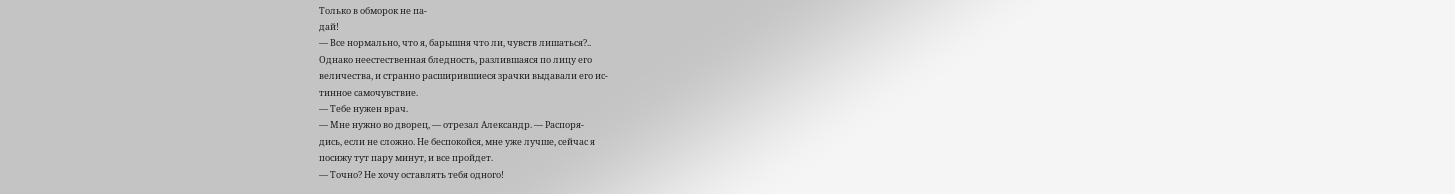Только в обморок не па-
дай!
— Все нормально, что я, барышня что ли, чувств лишаться?..
Однако неестественная бледность, разлившаяся по лицу его
величества, и странно расширившиеся зрачки выдавали его ис-
тинное самочувствие.
— Тебе нужен врач.
— Мне нужно во дворец, — отрезал Александр. — Распоря-
дись, если не сложно. Не беспокойся, мне уже лучше, сейчас я
посижу тут пару минут, и все пройдет.
— Точно? Не хочу оставлять тебя одного!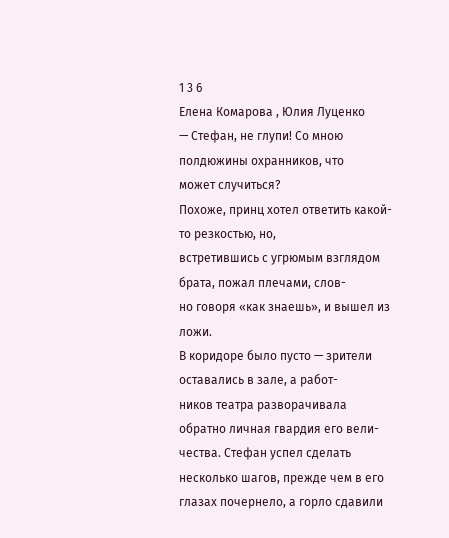1 3 6
Елена Комарова , Юлия Луценко
— Стефан, не глупи! Со мною полдюжины охранников, что
может случиться?
Похоже, принц хотел ответить какой-то резкостью, но,
встретившись с угрюмым взглядом брата, пожал плечами, слов-
но говоря «как знаешь», и вышел из ложи.
В коридоре было пусто — зрители оставались в зале, а работ-
ников театра разворачивала обратно личная гвардия его вели-
чества. Стефан успел сделать несколько шагов, прежде чем в его
глазах почернело, а горло сдавили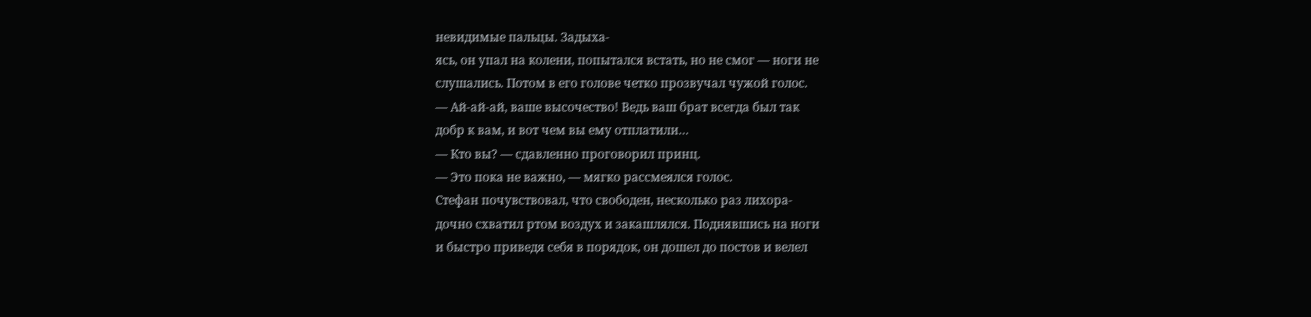невидимые пальцы. Задыха-
ясь, он упал на колени, попытался встать, но не смог — ноги не
слушались. Потом в его голове четко прозвучал чужой голос.
— Ай-ай-ай, ваше высочество! Ведь ваш брат всегда был так
добр к вам, и вот чем вы ему отплатили…
— Кто вы? — сдавленно проговорил принц.
— Это пока не важно, — мягко рассмеялся голос.
Стефан почувствовал, что свободен, несколько раз лихора-
дочно схватил ртом воздух и закашлялся. Поднявшись на ноги
и быстро приведя себя в порядок, он дошел до постов и велел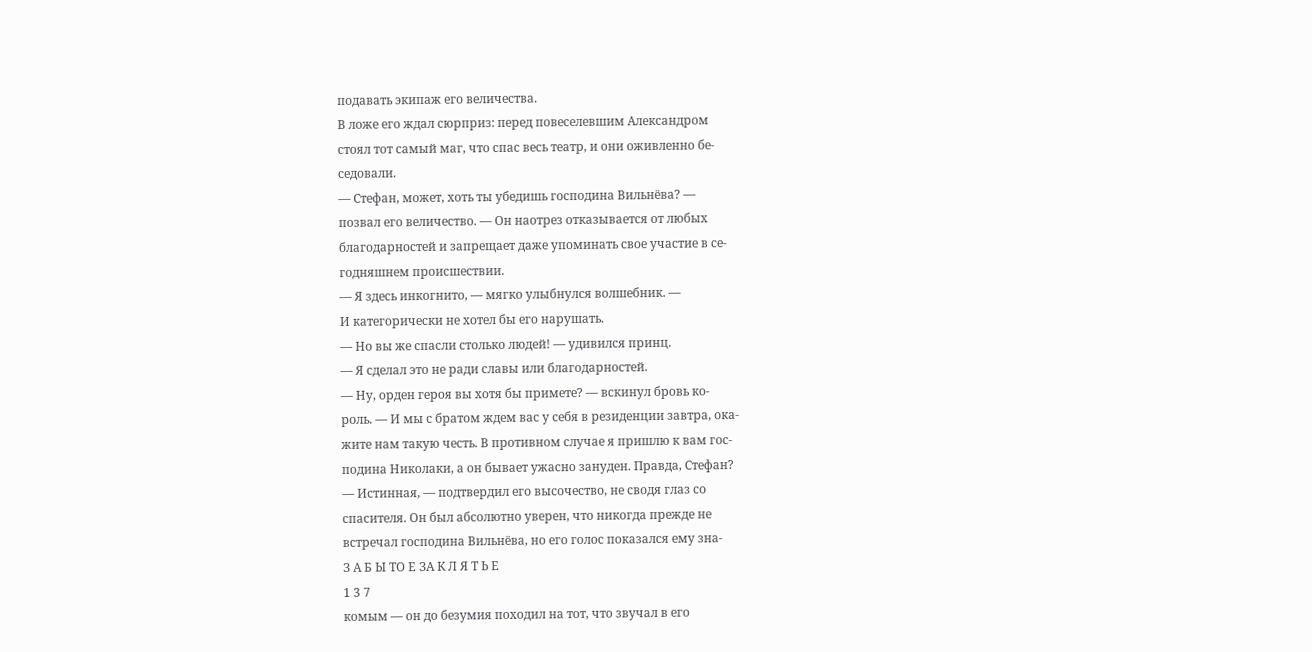подавать экипаж его величества.
В ложе его ждал сюрприз: перед повеселевшим Александром
стоял тот самый маг, что спас весь театр, и они оживленно бе-
седовали.
— Стефан, может, хоть ты убедишь господина Вильнёва? —
позвал его величество. — Он наотрез отказывается от любых
благодарностей и запрещает даже упоминать свое участие в се-
годняшнем происшествии.
— Я здесь инкогнито, — мягко улыбнулся волшебник. —
И категорически не хотел бы его нарушать.
— Но вы же спасли столько людей! — удивился принц.
— Я сделал это не ради славы или благодарностей.
— Ну, орден героя вы хотя бы примете? — вскинул бровь ко-
роль. — И мы с братом ждем вас у себя в резиденции завтра, ока-
жите нам такую честь. В противном случае я пришлю к вам гос-
подина Николаки, а он бывает ужасно зануден. Правда, Стефан?
— Истинная, — подтвердил его высочество, не сводя глаз со
спасителя. Он был абсолютно уверен, что никогда прежде не
встречал господина Вильнёва, но его голос показался ему зна-
З А Б Ы ТО Е ЗА К Л Я Т Ь Е
1 3 7
комым — он до безумия походил на тот, что звучал в его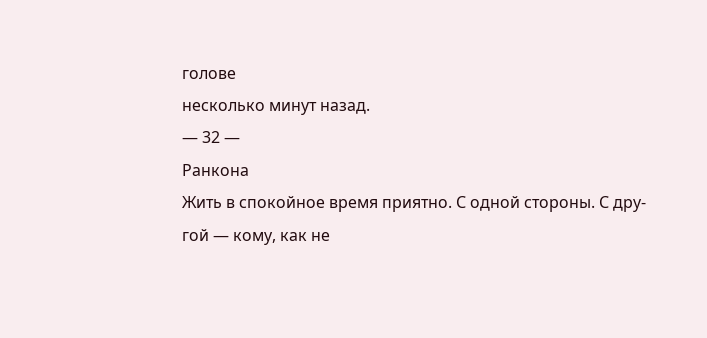голове
несколько минут назад.
— 32 —
Ранкона
Жить в спокойное время приятно. С одной стороны. С дру-
гой — кому, как не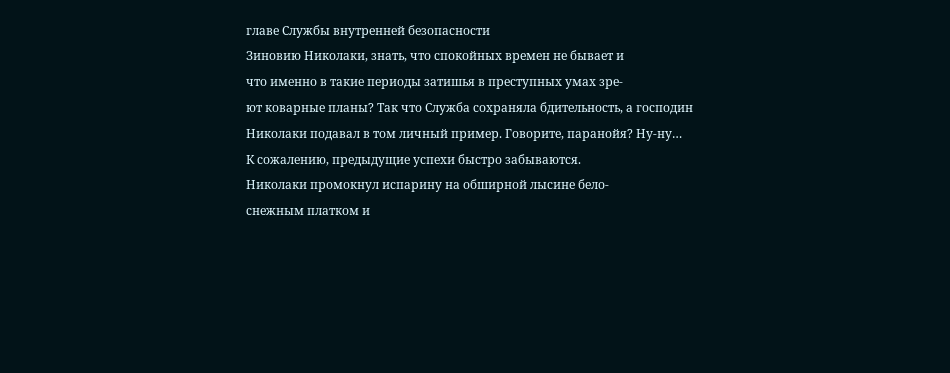главе Службы внутренней безопасности
Зиновию Николаки, знать, что спокойных времен не бывает и
что именно в такие периоды затишья в преступных умах зре-
ют коварные планы? Так что Служба сохраняла бдительность, а господин Николаки подавал в том личный пример. Говорите, паранойя? Ну-ну…
К сожалению, предыдущие успехи быстро забываются.
Николаки промокнул испарину на обширной лысине бело-
снежным платком и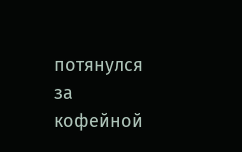потянулся за кофейной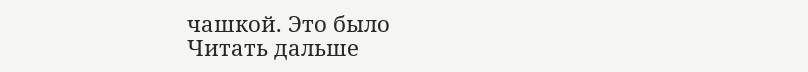чашкой. Это было
Читать дальше